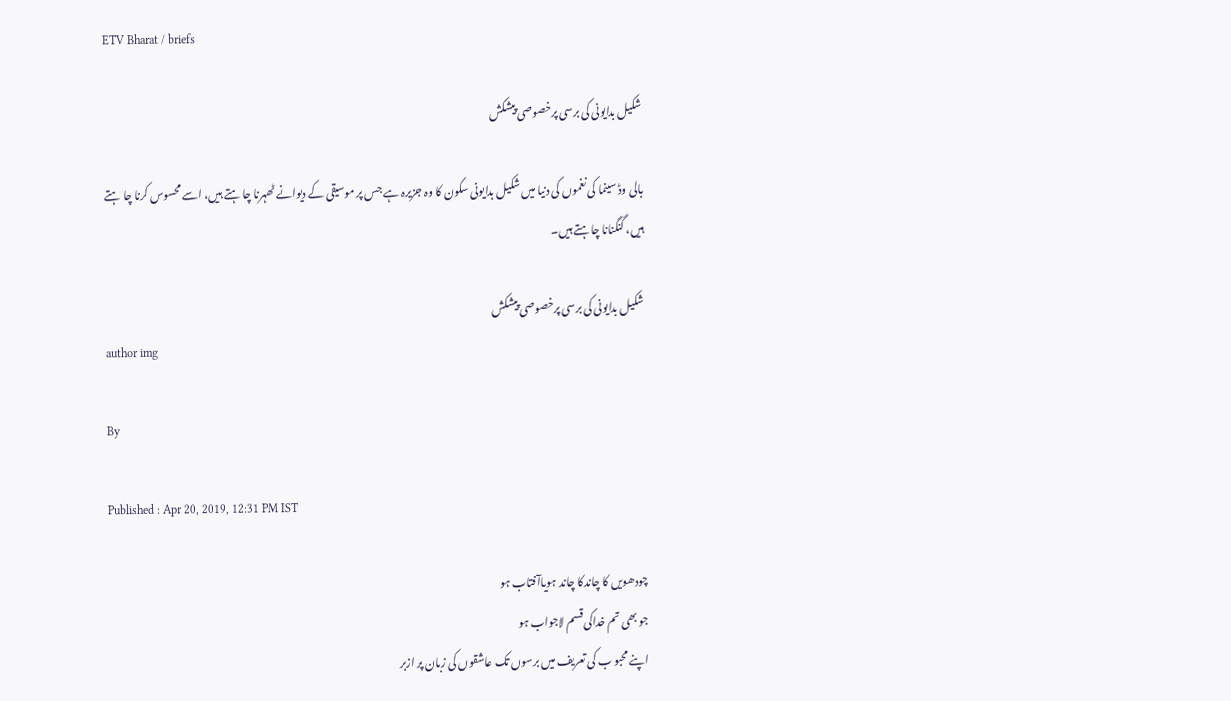ETV Bharat / briefs

شکیل بدایونی کی برسی پرخصوصی پیشکش

بالی وڈ سینما کی نغموں کی دنیا میں شکیل بدایونی سکون کا وہ جزیرہ ہے جس پر موسیقی کے دیوانے ٹھہرنا چا ہتے ہیں، اسے محسوس کرنا چا ہتے ہیں، گنگنانا چاہتے ہیں۔

شکیل بدایونی کی برسی پرخصوصی پیشکش
author img

By

Published : Apr 20, 2019, 12:31 PM IST

چودھویں کا چاندکا چاند ہویاآفتاب ہو
جو بھی تم خداکی قسم لاجواب ہو
اپنے محبو ب کی تعریف میں برسوں تک عاشقوں کی زبان پر ازبر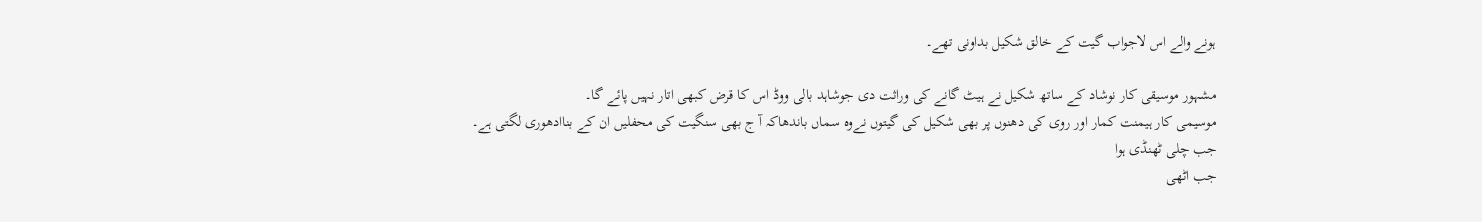ہونے والے اس لاجواب گیت کے خالق شکیل بداونی تھے۔

مشہور موسیقی کار نوشاد کے ساتھ شکیل نے ہیٹ گانے کی وراثت دی جوشاہد بالی ووڈ اس کا قرض کبھی اتار نہیں پائے گا۔
موسیمی کار ہیمنت کمار اور روی کی دھنوں پر بھی شکیل کی گیتوں نےوہ سماں باندھاکہ آ ج بھی سنگیت کی محفلیں ان کے بناادھوری لگتی ہے۔
جب چلی ٹھنڈی ہوا
جب اٹھی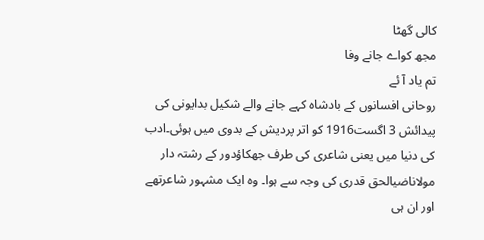کالی گھٹا
مجھ کواے جانے وفا
تم یاد آ ئے
روحانی افسانوں کے بادشاہ کہے جانے والے شکیل بدایونی کی پیدائش 3 اگست1916 کو اتر پردیش کے بدوی میں ہوئی۔ادب کی دنیا میں یعنی شاعری کی طرف جھکاؤدور کے رشتہ دار مولاناضیالحق قدری کی وجہ سے ہوا۔ وہ ایک مشہور شاعرتھے اور ان ہی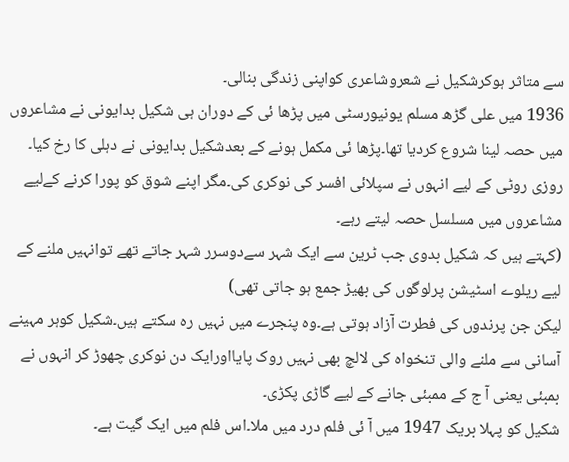سے متاثر ہوکرشکیل نے شعروشاعری کواپنی زندگی بنالی۔
1936 میں علی گڑھ مسلم یونیورسٹی میں پڑھا ئی کے دوران ہی شکیل بدایونی نے مشاعروں میں حصہ لینا شروع کردیا تھا۔پڑھا ئی مکمل ہونے کے بعدشکیل بدایونی نے دہلی کا رخ کیا۔
روزی روٹی کے لیے انہوں نے سپلائی افسر کی نوکری کی۔مگر اپنے شوق کو پورا کرنے کےلیے مشاعروں میں مسلسل حصہ لیتے رہے۔
(کہتے ہیں کہ شکیل بدوی جب ٹرین سے ایک شہر سےدوسرر شہر جاتے تھے توانہیں ملنے کے لیے ریلوے اسٹیشن پرلوگوں کی بھیڑ جمع ہو جاتی تھی)
لیکن جن پرندوں کی فطرت آزاد ہوتی ہے۔وہ پنجرے میں نہیں رہ سکتے ہیں۔شکیل کوہر مہینے آسانی سے ملنے والی تنخواہ کی لالچ بھی نہیں روک پایااورایک دن نوکری چھوڑ کر انہوں نے بمبئی یعنی آ ج کے ممبئی جانے کے لیے گاڑی پکڑی۔
شکیل کو پہلا بریک 1947 میں آ ئی فلم درد میں ملا۔اس فلم میں ایک گیت ہے۔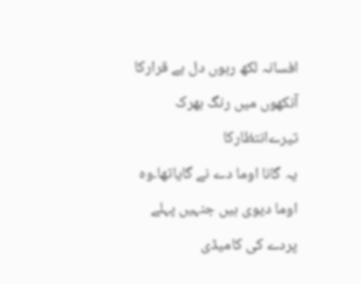افسانہ لکھ رہوں دل بے قرارکا
آنکھوں میں رنگ بھرک تیرےانتظارکا
یہ گانا اوما دے نے گایاتھا۔وہ اوما دیوی ہیں جنہیں پہلے پردے کی کامیڈی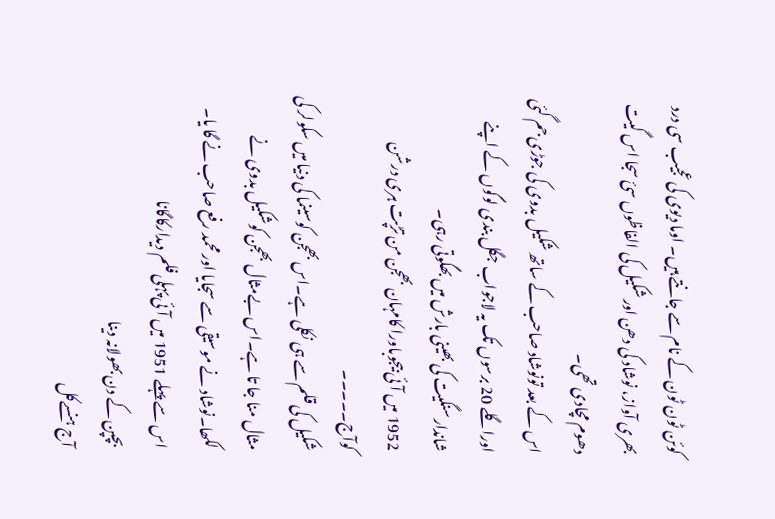کوئن ٹون ٹون کے نام سے جانتے ہیں۔ اوما دیوی کی عجیب سی درد بھری آواز، نوشاد کی دھن اور شکیل کی الفاظوں سئ سجا اس گیت دھوم مچادی تھی۔
اس کے بعد تونوشاد صاحب کے ساتھ شکیل بدوی کی جوڑی جم گئی اوراگلے 20 برسوں تک یہ لاجواب جگل بندی لوگوں کے اپنے شاندارسنگیت کی بھینی بارش میں بھگوتی رہی۔
1952 میں آ ئی بیجوباورا کامہان بھجن من تڑپت ہری درشن کوآج۔۔۔۔۔
شکیل کی قلم سے ہی نکلی ہے۔اس بھجن کوسینما کی دنیا میں سکولر کی مثال منا جا تا ہے۔اس بےمثال بھجن کوشکیل بدوی نے لکھا۔نوشاد نے موسیقی سے سجایا اور محمد رفع صاحب نے گا یا۔
اس سے پہلے 1951 میں آ ئی پہلی فلم دیدارکاگانا
بچپن کے دن بھولانہ دینا
آج ہنسےکل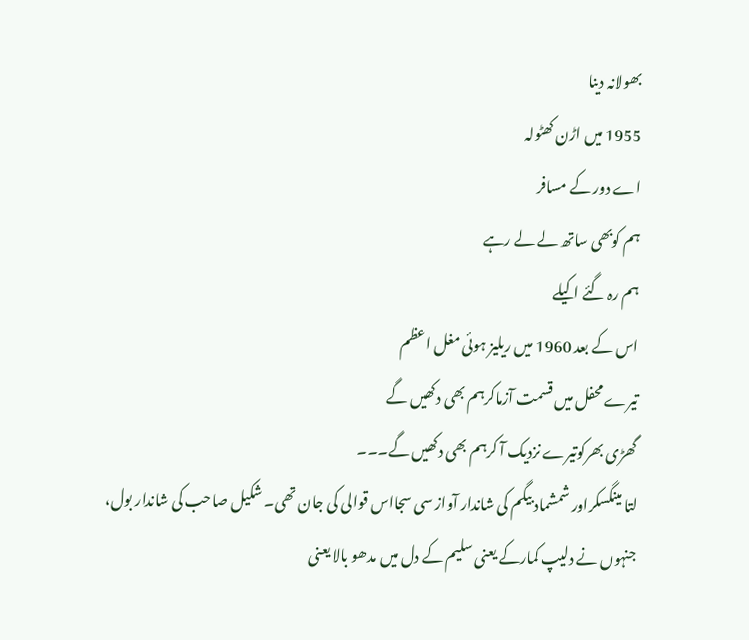بھولانہ دینا
1955 میں اڑن کھٹولہ
اے دور کے مسافر
ہم کوبھی ساتھ لے لے رہے
ہم رہ گئے اکیلے
اس کے بعد 1960 میں ریلیز ہوئی مغل اعظم
تیرے محفل میں قسمت آزماکرہم بھی دکھیں گے
گھڑی بھرکوتیرے نزدیک آ کرہم بھی دکھیں گے۔۔۔
لتا مینگسکراور شمشماد بیگم کی شاندار آواز سی سجااس قوالی کی جان تھی۔ شکیل صاحب کی شاندار بول، جنہوں نے دلیپ کمارکے یعنی سلیم کے دل میں مدھو بالا یعنی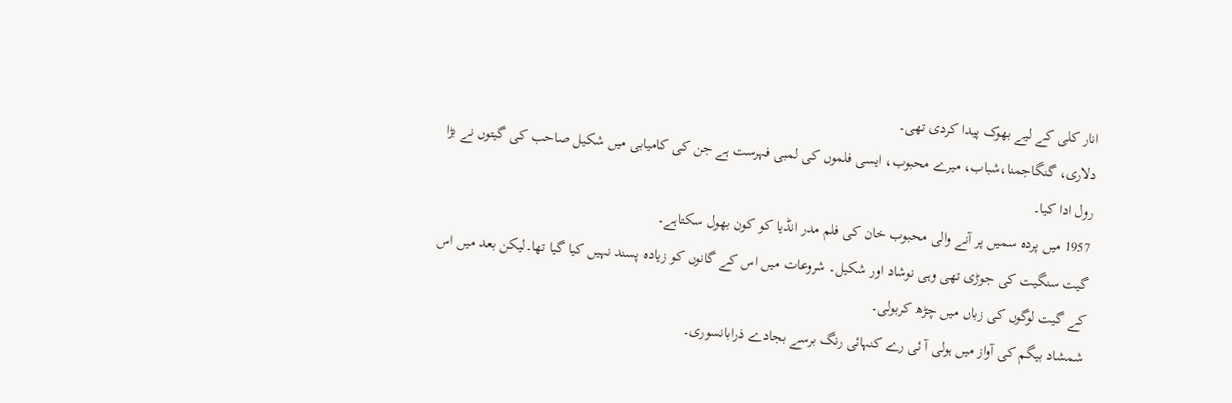انار کلی کے لیے بھوک پیدا کردی تھی۔
دلاری، گنگاجمنا،شباب، میرے محبوب، ایسی فلموں کی لمبی فہرست ہے جن کی کامیابی میں شکیل صاحب کی گیتوں نے بڑا رول ادا کیا۔
1957 میں پردہ سمیں پر آنے والی محبوب خان کی فلم مدر انڈیا کو کون بھول سکتاہے۔
گیت سنگیت کی جوڑی تھی وہی نوشاد اور شکیل۔ شروعات میں اس کے گانوں کو زیادہ پسند نہیں کیا گیا تھا۔لیکن بعد میں اس کے گیت لوگوں کی زباں میں چڑھ کربولی۔
شمشاد بیگم کی آواز میں ہولی آ ئی رے کنہائی رنگ برسے بجادے ذرابانسوری۔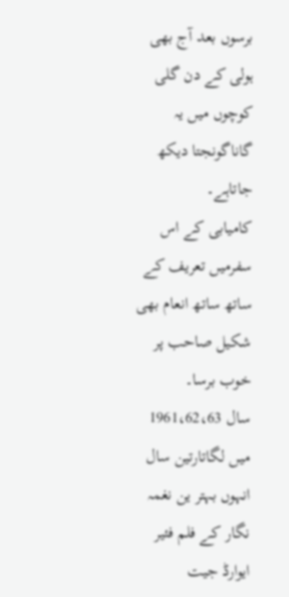برسوں بعد آج بھی ہولی کے دن گلی کوچوں میں یہ گاناگونجتا دیکھ جاتاہے۔
کامیابی کے اس سفرمیں تعریف کے ساتھ ساتھ انعام بھی شکیل صاحب پر خوب برسا۔
سال 1961،62،63 میں لگاتارتین سال انہوں بہتر ین نغمہ نگار کے فلم فئیر ایوارڈ جیت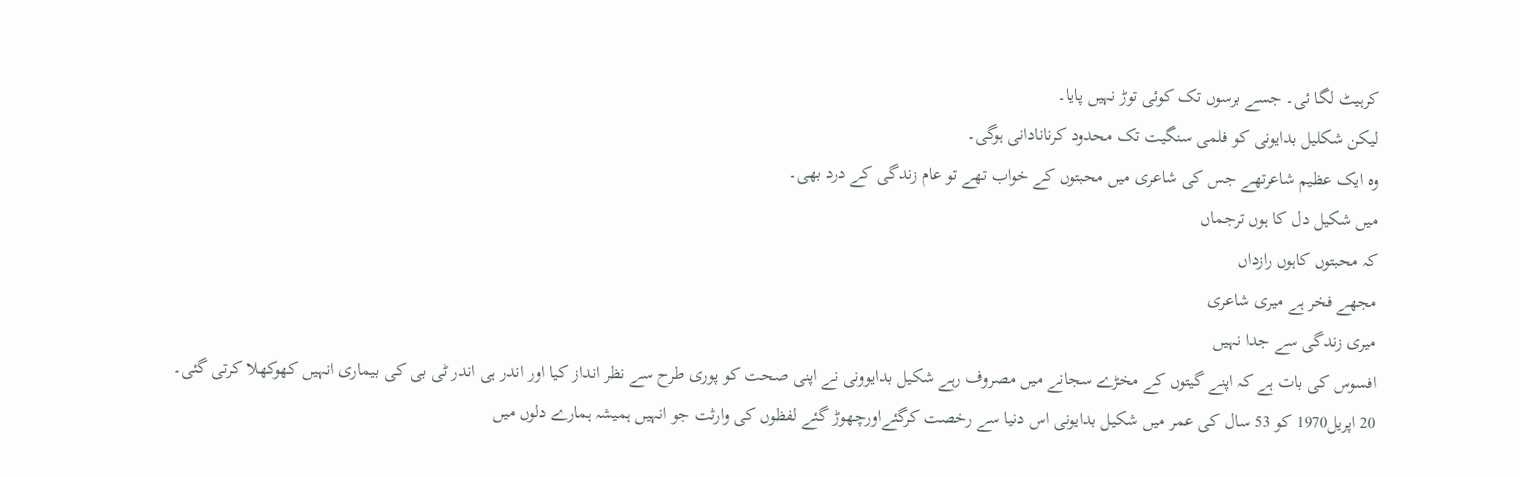کرہیٹ لگا ئی۔ جسے برسوں تک کوئی توڑ نہیں پایا۔
لیکن شکلیل بدایونی کو فلمی سنگیت تک محدود کرنانادانی ہوگی۔
وہ ایک عظیم شاعرتھے جس کی شاعری میں محبتوں کے خواب تھے تو عام زندگی کے درد بھی۔
میں شکیل دل کا ہوں ترجماں
کہ محبتوں کاہوں رازداں
مجھے فخر ہے میری شاعری
میری زندگی سے جدا نہیں
افسوس کی بات ہے کہ اپنے گیتوں کے مخڑے سجانے میں مصروف رہے شکیل بدایوونی نے اپنی صحت کو پوری طرح سے نظر انداز کیا اور اندر ہی اندر ٹی بی کی بیماری انہیں کھوکھلا کرتی گئی۔
20 اپریل1970 کو 53 سال کی عمر میں شکیل بدایونی اس دنیا سے رخصت کرگئےاورچھوڑ گئے لفظوں کی وارثت جو انہیں ہمیشہ ہمارے دلوں میں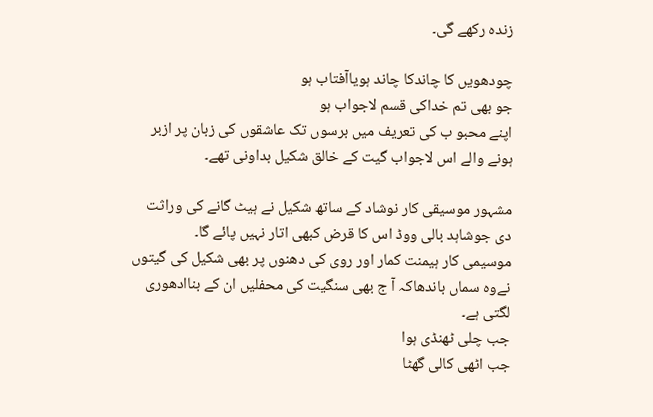زندہ رکھے گی۔

چودھویں کا چاندکا چاند ہویاآفتاب ہو
جو بھی تم خداکی قسم لاجواب ہو
اپنے محبو ب کی تعریف میں برسوں تک عاشقوں کی زبان پر ازبر ہونے والے اس لاجواب گیت کے خالق شکیل بداونی تھے۔

مشہور موسیقی کار نوشاد کے ساتھ شکیل نے ہیٹ گانے کی وراثت دی جوشاہد بالی ووڈ اس کا قرض کبھی اتار نہیں پائے گا۔
موسیمی کار ہیمنت کمار اور روی کی دھنوں پر بھی شکیل کی گیتوں نےوہ سماں باندھاکہ آ ج بھی سنگیت کی محفلیں ان کے بناادھوری لگتی ہے۔
جب چلی ٹھنڈی ہوا
جب اٹھی کالی گھٹا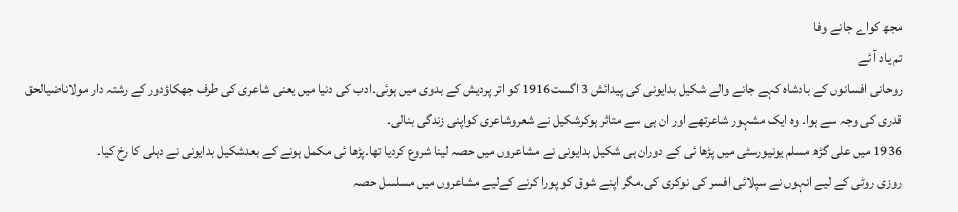مجھ کواے جانے وفا
تم یاد آ ئے
روحانی افسانوں کے بادشاہ کہے جانے والے شکیل بدایونی کی پیدائش 3 اگست1916 کو اتر پردیش کے بدوی میں ہوئی۔ادب کی دنیا میں یعنی شاعری کی طرف جھکاؤدور کے رشتہ دار مولاناضیالحق قدری کی وجہ سے ہوا۔ وہ ایک مشہور شاعرتھے اور ان ہی سے متاثر ہوکرشکیل نے شعروشاعری کواپنی زندگی بنالی۔
1936 میں علی گڑھ مسلم یونیورسٹی میں پڑھا ئی کے دوران ہی شکیل بدایونی نے مشاعروں میں حصہ لینا شروع کردیا تھا۔پڑھا ئی مکمل ہونے کے بعدشکیل بدایونی نے دہلی کا رخ کیا۔
روزی روٹی کے لیے انہوں نے سپلائی افسر کی نوکری کی۔مگر اپنے شوق کو پورا کرنے کےلیے مشاعروں میں مسلسل حصہ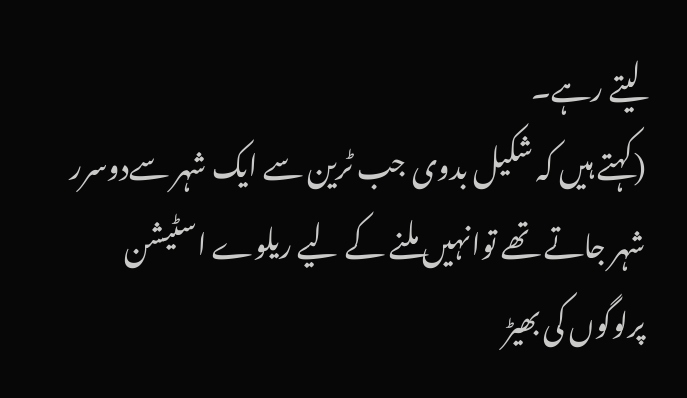لیتے رہے۔
(کہتے ہیں کہ شکیل بدوی جب ٹرین سے ایک شہر سےدوسرر شہر جاتے تھے توانہیں ملنے کے لیے ریلوے اسٹیشن پرلوگوں کی بھیڑ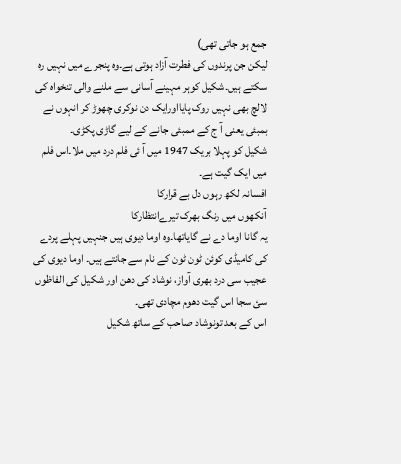جمع ہو جاتی تھی)
لیکن جن پرندوں کی فطرت آزاد ہوتی ہے۔وہ پنجرے میں نہیں رہ سکتے ہیں۔شکیل کوہر مہینے آسانی سے ملنے والی تنخواہ کی لالچ بھی نہیں روک پایااورایک دن نوکری چھوڑ کر انہوں نے بمبئی یعنی آ ج کے ممبئی جانے کے لیے گاڑی پکڑی۔
شکیل کو پہلا بریک 1947 میں آ ئی فلم درد میں ملا۔اس فلم میں ایک گیت ہے۔
افسانہ لکھ رہوں دل بے قرارکا
آنکھوں میں رنگ بھرک تیرےانتظارکا
یہ گانا اوما دے نے گایاتھا۔وہ اوما دیوی ہیں جنہیں پہلے پردے کی کامیڈی کوئن ٹون ٹون کے نام سے جانتے ہیں۔ اوما دیوی کی عجیب سی درد بھری آواز، نوشاد کی دھن اور شکیل کی الفاظوں سئ سجا اس گیت دھوم مچادی تھی۔
اس کے بعد تونوشاد صاحب کے ساتھ شکیل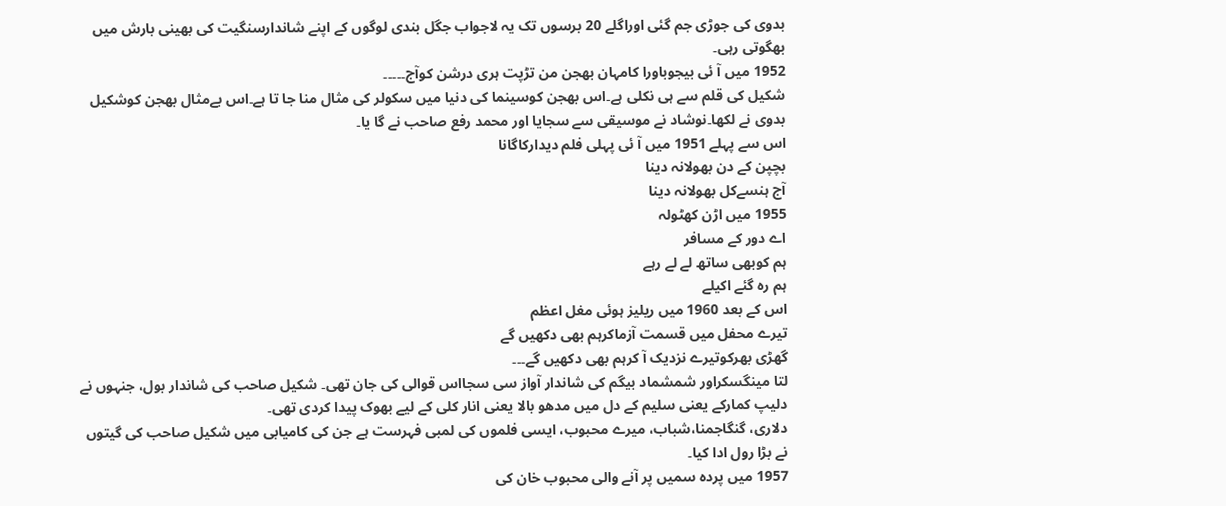بدوی کی جوڑی جم گئی اوراگلے 20 برسوں تک یہ لاجواب جگل بندی لوگوں کے اپنے شاندارسنگیت کی بھینی بارش میں بھگوتی رہی۔
1952 میں آ ئی بیجوباورا کامہان بھجن من تڑپت ہری درشن کوآج۔۔۔۔۔
شکیل کی قلم سے ہی نکلی ہے۔اس بھجن کوسینما کی دنیا میں سکولر کی مثال منا جا تا ہے۔اس بےمثال بھجن کوشکیل بدوی نے لکھا۔نوشاد نے موسیقی سے سجایا اور محمد رفع صاحب نے گا یا۔
اس سے پہلے 1951 میں آ ئی پہلی فلم دیدارکاگانا
بچپن کے دن بھولانہ دینا
آج ہنسےکل بھولانہ دینا
1955 میں اڑن کھٹولہ
اے دور کے مسافر
ہم کوبھی ساتھ لے لے رہے
ہم رہ گئے اکیلے
اس کے بعد 1960 میں ریلیز ہوئی مغل اعظم
تیرے محفل میں قسمت آزماکرہم بھی دکھیں گے
گھڑی بھرکوتیرے نزدیک آ کرہم بھی دکھیں گے۔۔۔
لتا مینگسکراور شمشماد بیگم کی شاندار آواز سی سجااس قوالی کی جان تھی۔ شکیل صاحب کی شاندار بول، جنہوں نے دلیپ کمارکے یعنی سلیم کے دل میں مدھو بالا یعنی انار کلی کے لیے بھوک پیدا کردی تھی۔
دلاری، گنگاجمنا،شباب، میرے محبوب، ایسی فلموں کی لمبی فہرست ہے جن کی کامیابی میں شکیل صاحب کی گیتوں نے بڑا رول ادا کیا۔
1957 میں پردہ سمیں پر آنے والی محبوب خان کی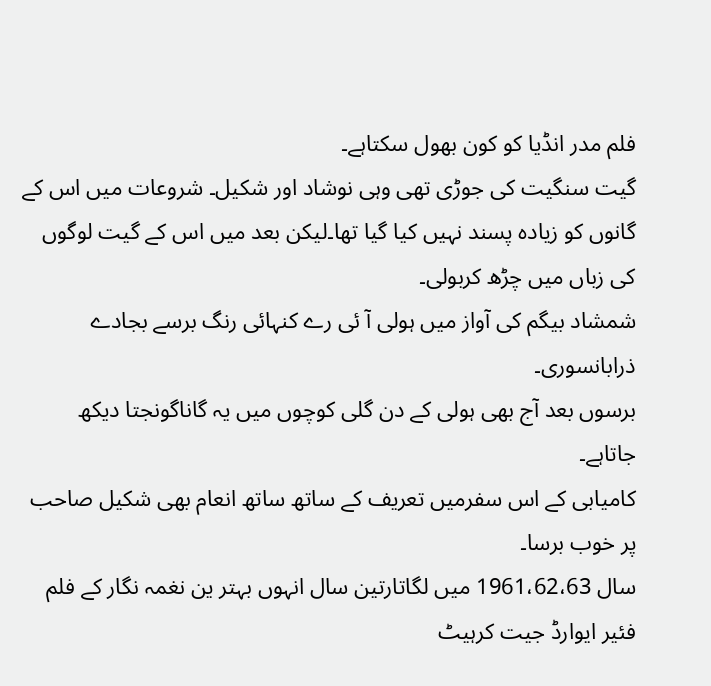فلم مدر انڈیا کو کون بھول سکتاہے۔
گیت سنگیت کی جوڑی تھی وہی نوشاد اور شکیل۔ شروعات میں اس کے گانوں کو زیادہ پسند نہیں کیا گیا تھا۔لیکن بعد میں اس کے گیت لوگوں کی زباں میں چڑھ کربولی۔
شمشاد بیگم کی آواز میں ہولی آ ئی رے کنہائی رنگ برسے بجادے ذرابانسوری۔
برسوں بعد آج بھی ہولی کے دن گلی کوچوں میں یہ گاناگونجتا دیکھ جاتاہے۔
کامیابی کے اس سفرمیں تعریف کے ساتھ ساتھ انعام بھی شکیل صاحب پر خوب برسا۔
سال 1961،62،63 میں لگاتارتین سال انہوں بہتر ین نغمہ نگار کے فلم فئیر ایوارڈ جیت کرہیٹ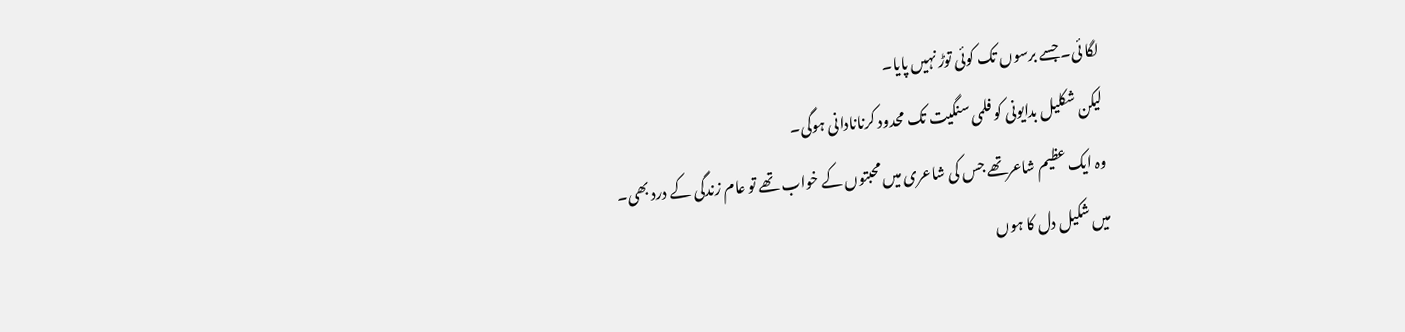لگا ئی۔ جسے برسوں تک کوئی توڑ نہیں پایا۔
لیکن شکلیل بدایونی کو فلمی سنگیت تک محدود کرنانادانی ہوگی۔
وہ ایک عظیم شاعرتھے جس کی شاعری میں محبتوں کے خواب تھے تو عام زندگی کے درد بھی۔
میں شکیل دل کا ہوں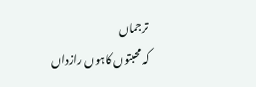ترجماں
کہ محبتوں کاہوں رازداں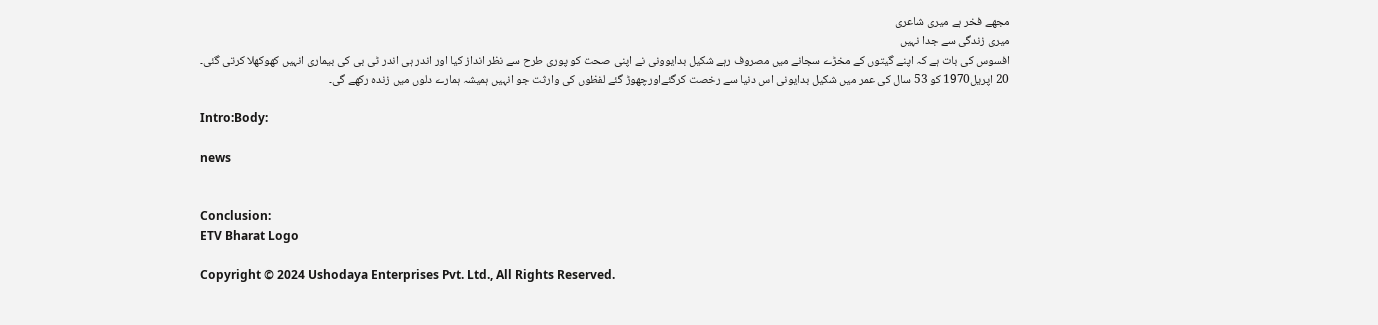مجھے فخر ہے میری شاعری
میری زندگی سے جدا نہیں
افسوس کی بات ہے کہ اپنے گیتوں کے مخڑے سجانے میں مصروف رہے شکیل بدایوونی نے اپنی صحت کو پوری طرح سے نظر انداز کیا اور اندر ہی اندر ٹی بی کی بیماری انہیں کھوکھلا کرتی گئی۔
20 اپریل1970 کو 53 سال کی عمر میں شکیل بدایونی اس دنیا سے رخصت کرگئےاورچھوڑ گئے لفظوں کی وارثت جو انہیں ہمیشہ ہمارے دلوں میں زندہ رکھے گی۔

Intro:Body:

news


Conclusion:
ETV Bharat Logo

Copyright © 2024 Ushodaya Enterprises Pvt. Ltd., All Rights Reserved.